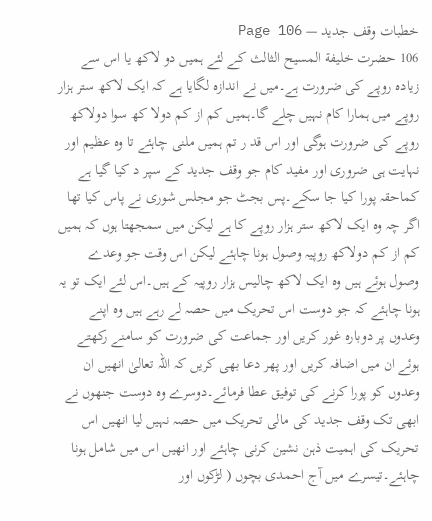خطبات وقف جدید — Page 106
106 حضرت خلیفة المسیح الثالث کے لئے ہمیں دو لاکھ یا اس سے زیادہ روپے کی ضرورت ہے۔میں نے اندازہ لگایا ہے کہ ایک لاکھ ستر ہزار روپے میں ہمارا کام نہیں چلے گا۔ہمیں کم از کم دولا کھ سوا دولاکھ روپے کی ضرورت ہوگی اور اس قد ر تم ہمیں ملنی چاہئے تا وہ عظیم اور نہایت ہی ضروری اور مفید کام جو وقف جدید کے سپر د کیا گیا ہے کماحقہ پورا کیا جا سکے۔پس بجٹ جو مجلس شوری نے پاس کیا تھا اگر چہ وہ ایک لاکھ ستر ہزار روپے کا ہے لیکن میں سمجھتا ہوں کہ ہمیں کم از کم دولاکھ روپیہ وصول ہونا چاہئے لیکن اس وقت جو وعدے وصول ہوئے ہیں وہ ایک لاکھ چالیس ہزار روپیہ کے ہیں۔اس لئے ایک تو یہ ہونا چاہئے کہ جو دوست اس تحریک میں حصہ لے رہے ہیں وہ اپنے وعدوں پر دوبارہ غور کریں اور جماعت کی ضرورت کو سامنے رکھتے ہوئے ان میں اضافہ کریں اور پھر دعا بھی کریں کہ اللہ تعالیٰ انھیں ان وعدوں کو پورا کرنے کی توفیق عطا فرمائے۔دوسرے وہ دوست جنھوں نے ابھی تک وقف جدید کی مالی تحریک میں حصہ نہیں لیا انھیں اس تحریک کی اہمیت ذہن نشین کرنی چاہئے اور انھیں اس میں شامل ہونا چاہئے۔تیسرے میں آج احمدی بچوں ( لڑکوں اور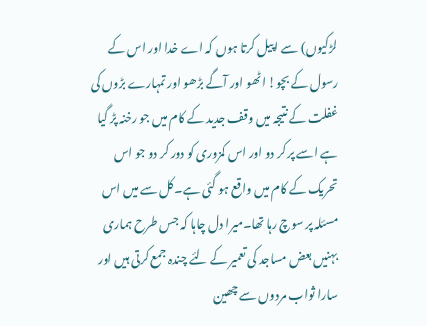لڑکیوں) سے اپیل کرتا ہوں کہ اے خدا اور اس کے رسول کے بچو! اٹھو اور آگے بڑھو اور تمہارے بڑوں کی غفلت کے نتیجہ میں وقف جدید کے کام میں جو رخنہ پڑ گیا ہے اسے پر کر دو اور اس کمزوری کو دور کر دو جو اس تحریک کے کام میں واقع ہو گئی ہے۔کل سے میں اس مسئلہ پر سوچ رہا تھا۔میرا دل چاہا کہ جس طرح ہماری بہنیں بعض مساجد کی تعمیر کے لئے چندہ جمع کرتی ہیں اور سارا ثواب مردوں سے چھین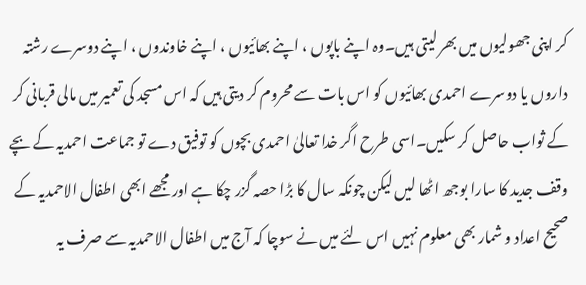کر اپنی جھولیوں میں بھر لیتی ہیں۔وہ اپنے باپوں ، اپنے بھائیوں ، اپنے خاوندوں ، اپنے دوسرے رشتہ داروں یا دوسرے احمدی بھائیوں کو اس بات سے محروم کر دیتی ہیں کہ اس مسجد کی تعمیر میں مالی قربانی کر کے ثواب حاصل کر سکیں۔اسی طرح اگر خدا تعالیٰ احمدی بچوں کو توفیق دے تو جماعت احمدیہ کے بچے وقف جدید کا سارا بوجھ اٹھا لیں لیکن چونکہ سال کا بڑا حصہ گزر چکا ہے اور مجھے ابھی اطفال الاحمدیہ کے صحیح اعداد و شمار بھی معلوم نہیں اس لئے میں نے سوچا کہ آج میں اطفال الاحمدیہ سے صرف یہ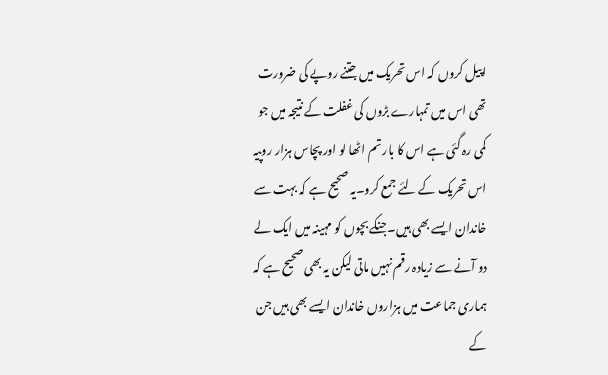اپیل کروں کہ اس تحریک میں جتنے روپے کی ضرورت تھی اس میں تمہارے بڑوں کی غفلت کے نتیجہ میں جو کمی رہ گئی ہے اس کا بار تم اٹھا لو اور پچاس ہزار روپیہ اس تحریک کے لئے جمع کرو۔یہ صحیح ہے کہ بہت سے خاندان ایسے بھی ہیں۔جنکے بچوں کو مہینہ میں ایک لے دو آنے سے زیادہ رقم نہیں ماتی لیکن یہ بھی صحیح ہے کہ ہماری جماعت میں ہزاروں خاندان ایسے بھی ہیں جن کے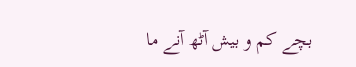بچے کم و بیش آٹھ آنے ما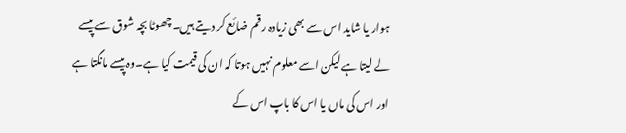ہوار یا شاید اس سے بھی زیادہ رقم ضائع کر دیتے ہیں۔چھوٹا بچہ شوق سے پیسے لے لیتا ہے لیکن اسے معلوم نہیں ہوتا کہ ان کی قیمت کیا ہے۔وہ پیسے مانگتا ہے اور اس کی ماں یا اس کا باپ اس کے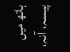ہاتھ میں پیسہ، آنہ،